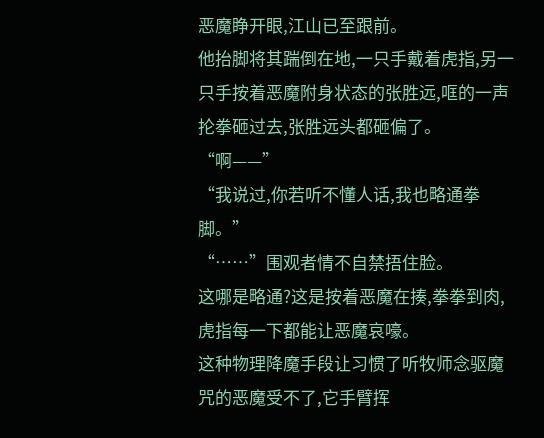恶魔睁开眼,江山已至跟前。
他抬脚将其踹倒在地,一只手戴着虎指,另一只手按着恶魔附身状态的张胜远,哐的一声抡拳砸过去,张胜远头都砸偏了。
“啊——”
“我说过,你若听不懂人话,我也略通拳脚。”
“……”围观者情不自禁捂住脸。
这哪是略通?这是按着恶魔在揍,拳拳到肉,虎指每一下都能让恶魔哀嚎。
这种物理降魔手段让习惯了听牧师念驱魔咒的恶魔受不了,它手臂挥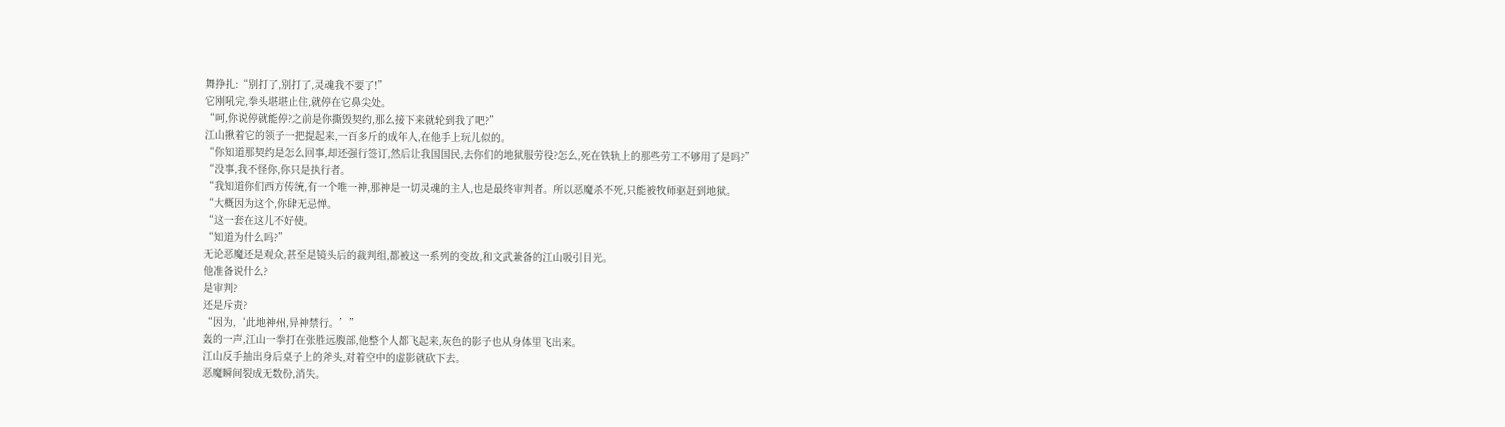舞挣扎:“别打了,别打了,灵魂我不要了!”
它刚吼完,拳头堪堪止住,就停在它鼻尖处。
“呵,你说停就能停?之前是你撕毁契约,那么接下来就轮到我了吧?”
江山揪着它的领子一把提起来,一百多斤的成年人,在他手上玩儿似的。
“你知道那契约是怎么回事,却还强行签订,然后让我国国民,去你们的地狱服劳役?怎么,死在铁轨上的那些劳工不够用了是吗?”
“没事,我不怪你,你只是执行者。
“我知道你们西方传统,有一个唯一神,那神是一切灵魂的主人,也是最终审判者。所以恶魔杀不死,只能被牧师驱赶到地狱。
“大概因为这个,你肆无忌惮。
“这一套在这儿不好使。
“知道为什么吗?”
无论恶魔还是观众,甚至是镜头后的裁判组,都被这一系列的变故,和文武兼备的江山吸引目光。
他准备说什么?
是审判?
还是斥责?
“因为,‘此地神州,异神禁行。’”
轰的一声,江山一拳打在张胜远腹部,他整个人都飞起来,灰色的影子也从身体里飞出来。
江山反手抽出身后桌子上的斧头,对着空中的虚影就砍下去。
恶魔瞬间裂成无数份,消失。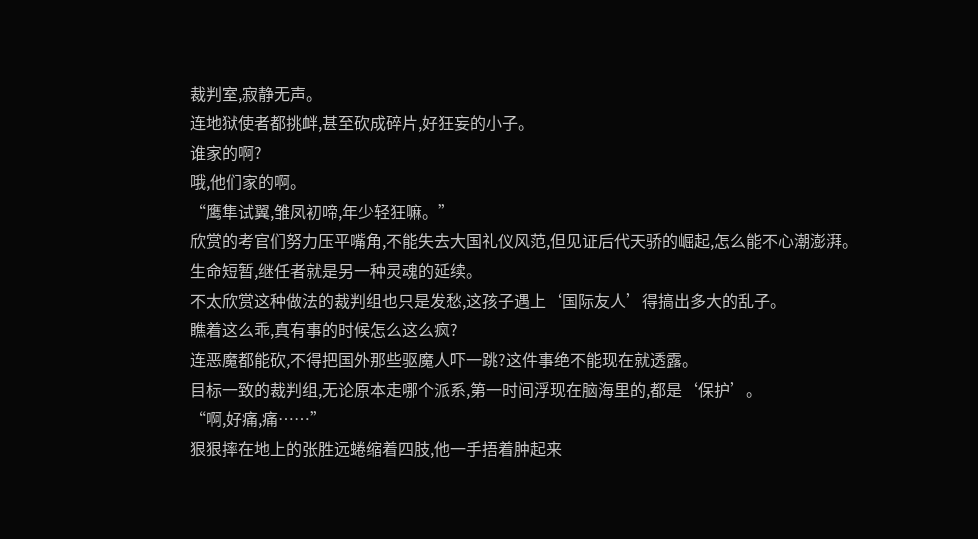裁判室,寂静无声。
连地狱使者都挑衅,甚至砍成碎片,好狂妄的小子。
谁家的啊?
哦,他们家的啊。
“鹰隼试翼,雏凤初啼,年少轻狂嘛。”
欣赏的考官们努力压平嘴角,不能失去大国礼仪风范,但见证后代天骄的崛起,怎么能不心潮澎湃。
生命短暂,继任者就是另一种灵魂的延续。
不太欣赏这种做法的裁判组也只是发愁,这孩子遇上‘国际友人’得搞出多大的乱子。
瞧着这么乖,真有事的时候怎么这么疯?
连恶魔都能砍,不得把国外那些驱魔人吓一跳?这件事绝不能现在就透露。
目标一致的裁判组,无论原本走哪个派系,第一时间浮现在脑海里的,都是‘保护’。
“啊,好痛,痛……”
狠狠摔在地上的张胜远蜷缩着四肢,他一手捂着肿起来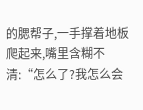的腮帮子,一手撑着地板爬起来,嘴里含糊不清:“怎么了?我怎么会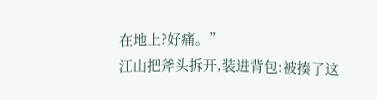在地上?好痛。”
江山把斧头拆开,装进背包:被揍了这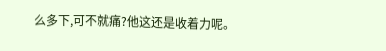么多下,可不就痛?他这还是收着力呢。